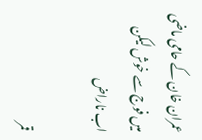عمران خان کے حامی ماضی میں فوج سے خوش لیکن اب ناراض

قمر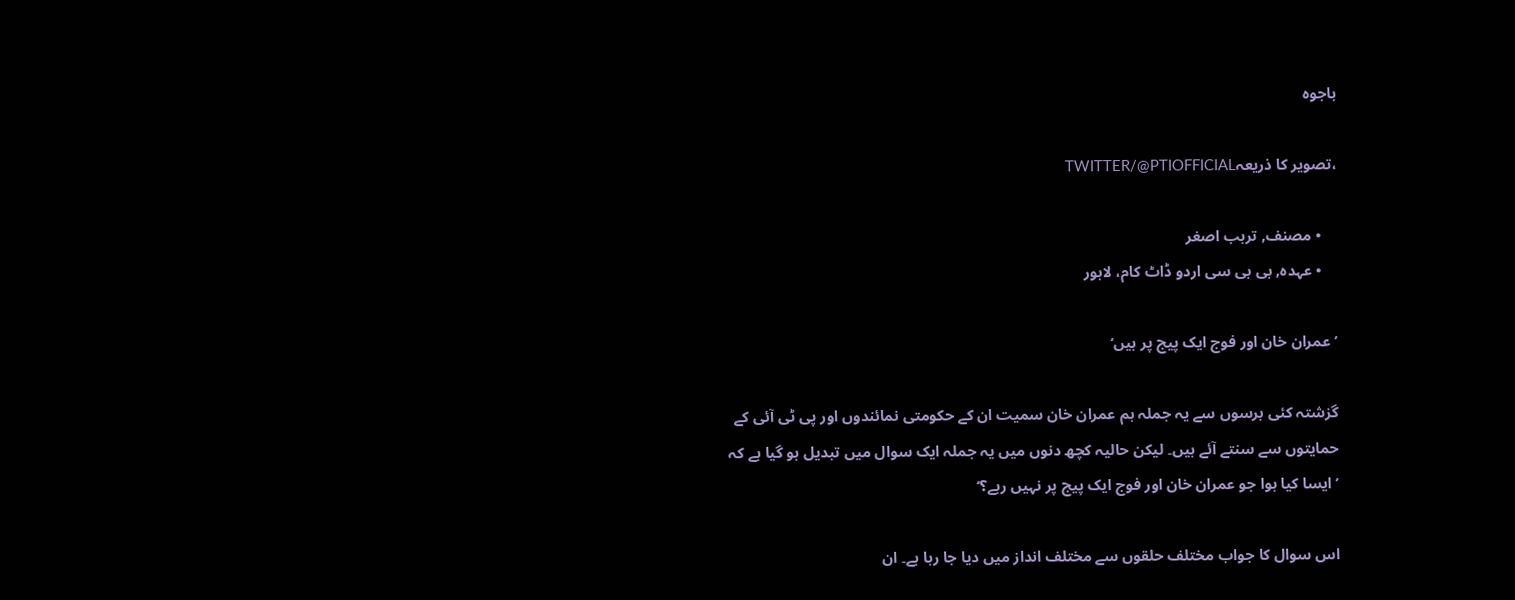باجوہ

،تصویر کا ذریعہTWITTER/@PTIOFFICIAL

    • مصنف, ترہب اصغر
    • عہدہ, بی بی سی اردو ڈاٹ کام، لاہور

’عمران خان اور فوج ایک پیج پر ہیں‘

گزشتہ کئی برسوں سے یہ جملہ ہم عمران خان سمیت ان کے حکومتی نمائندوں اور پی ٹی آئی کے حمایتوں سے سنتے آئے ہیں۔ لیکن حالیہ کچھ دنوں میں یہ جملہ ایک سوال میں تبدیل ہو گیا ہے کہ ’ایسا کیا ہوا جو عمران خان اور فوج ایک پیج پر نہیں رہے؟‘

اس سوال کا جواب مختلف حلقوں سے مختلف انداز میں دیا جا رہا ہے۔ ان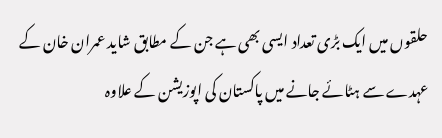حلقوں میں ایک بڑی تعداد ایسی بھی ہے جن کے مطابق شاید عمران خان کے عہدے سے ہٹائے جانے میں پاکستان کی اپوزیشن کے علاوہ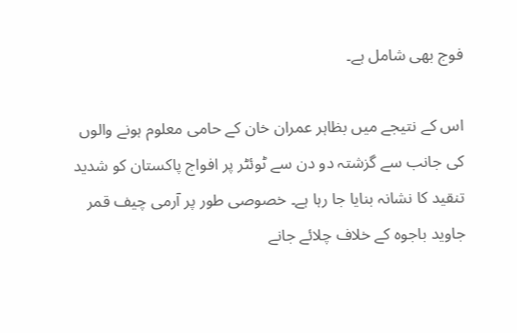فوج بھی شامل ہے۔

اس کے نتیجے میں بظاہر عمران خان کے حامی معلوم ہونے والوں کی جانب سے گزشتہ دو دن سے ٹوئٹر پر افواج پاکستان کو شدید تنقید کا نشانہ بنایا جا رہا ہے۔ خصوصی طور پر آرمی چیف قمر جاوید باجوہ کے خلاف چلائے جانے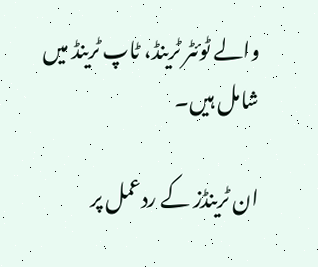والے ٹوئٹر ٹرینڈ، ٹاپ ٹرینڈ میں شامل ہیں۔

ان ٹرینڈز کے ردعمل پر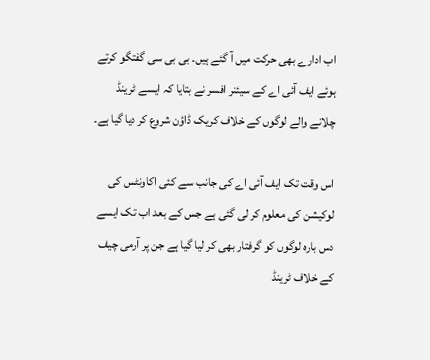اب ادارے بھی حرکت میں آ گئے ہیں۔ بی بی سی گفتگو کرتے ہوئے ایف آئی اے کے سیئنر افسر نے بتایا کہ ایسے ٹرینڈ چلانے والے لوگوں کے خلاف کریک ڈاؤن شروع کر دیا گیا ہے۔

اس وقت تک ایف آئی اے کی جانب سے کئی اکاونٹس کی لوکیشن کی معلوم کر لی گئی ہے جس کے بعد اب تک ایسے دس بارہ لوگوں کو گرفتار بھی کر لیا گیا ہے جن پر آرمی چیف کے خلاف ٹرینڈ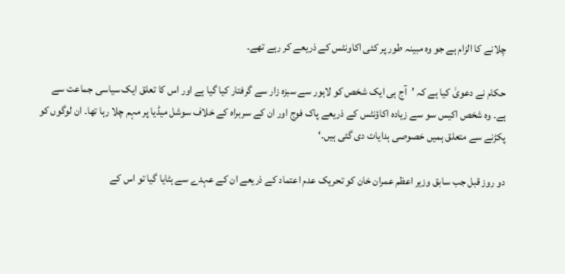چلانے کا الزام ہے جو وہ مبینہ طور پر کئی اکاونٹس کے ذریعے کر رہے تھے۔

حکام نے دعویٰ کیا ہے کہ ’آج ہی ایک شخص کو لاہور سے سبزہ زار سے گرفتار کیا گیا ہے اور اس کا تعلق ایک سیاسی جماعت سے ہے۔ وہ شخص اکیس سو سے زیادہ اکاؤنٹس کے ذریعے پاک فوج اور ان کے سربراہ کے خلاف سوشل میڈیا پر مہم چلا رہا تھا۔ ان لوگوں کو پکڑنے سے متعلق ہمیں خصوصی ہدایات دی گئی ہیں۔‘

دو روز قبل جب سابق وزیر اعظم عمران خان کو تحریک عدم اعتماد کے ذریعے ان کے عہدے سے ہٹایا گیا تو اس کے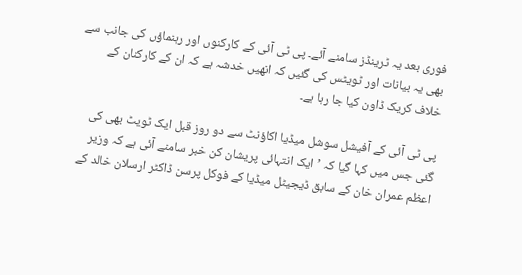فوری بعد یہ ٹرینڈز سامنے آئے۔ پی ٹی آئی کے کارکنوں اور رہنماؤں کی جانب سے بھی یہ بیانات اور ٹویٹس کی گئیں کہ انھیں خدشہ ہے کہ ان کے کارکنان کے خلاف کریک ڈاون کیا جا رہا ہے۔

پی ٹی آئی کے آفیشل سوشل میڈیا اکاؤنٹ سے دو روز قبل ایک ٹویٹ بھی کی گئی جس میں کہا گیا کہ ’ایک انتہائی پریشان کن خبر سامنے آئی ہے کہ وزیر اعظم عمران خان کے سابق ڈیجیٹل میڈیا کے فوکل پرسن ڈاکٹر ارسلان خالد کے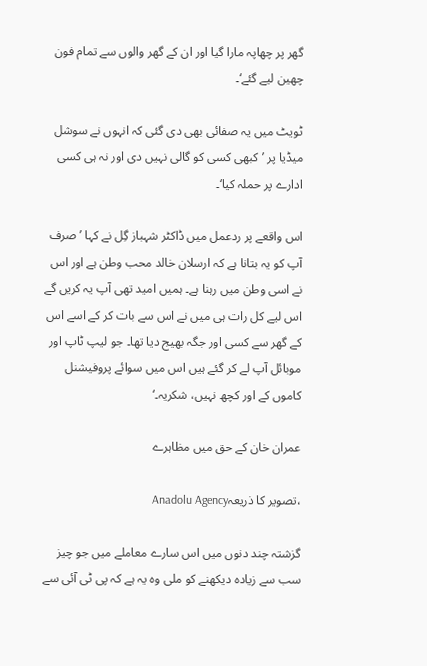گھر پر چھاپہ مارا گیا اور ان کے گھر والوں سے تمام فون چھین لیے گئے‘۔

ٹویٹ میں یہ صفائی بھی دی گئی کہ انہوں نے سوشل میڈیا پر ’کبھی کسی کو گالی نہیں دی اور نہ ہی کسی ادارے پر حملہ کیا‘۔

اس واقعے پر ردعمل میں ڈاکٹر شہباز گِل نے کہا ’صرف آپ کو یہ بتانا ہے کہ ارسلان خالد محب وطن ہے اور اس نے اسی وطن میں رہنا ہے۔ ہمیں امید تھی آپ یہ کریں گے اس لیے کل رات ہی میں نے اس سے بات کر کے اسے اس کے گھر سے کسی اور جگہ بھیج دیا تھا۔ جو لیپ ٹاپ اور موبائل آپ لے کر گئے ہیں اس میں سوائے پروفیشنل کاموں کے اور کچھ نہیں، شکریہ۔‘

عمران خان کے حق میں مظاہرے

،تصویر کا ذریعہAnadolu Agency

گزشتہ چند دنوں میں اس سارے معاملے میں جو چیز سب سے زیادہ دیکھنے کو ملی وہ یہ ہے کہ پی ٹی آئی سے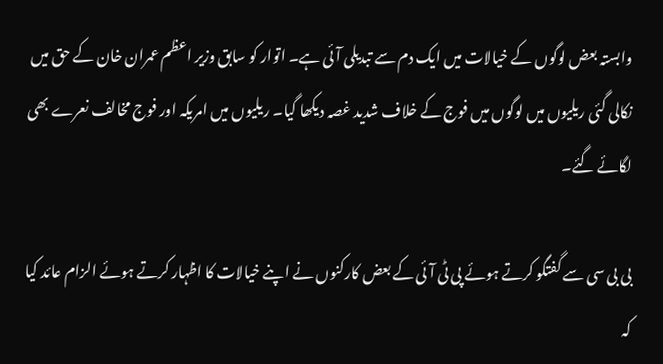وابستہ بعض لوگوں کے خیالات میں ایک دم سے تبدیلی آئی ہے۔ اتوار کو سابق وزیر اعظم عمران خان کے حق میں نکالی گئی ریلیوں میں لوگوں میں فوج کے خلاف شدید غصہ دیکھا گیا۔ ریلیوں میں امریکہ اور فوج مخالف نعرے بھی لگائے گئے۔

بی بی سی سے گفتگو کرتے ہوئے پی ٹی آئی کے بعض کارکنوں نے اپنے خیالات کا اظہار کرتے ہوئے الزام عائد کیا کہ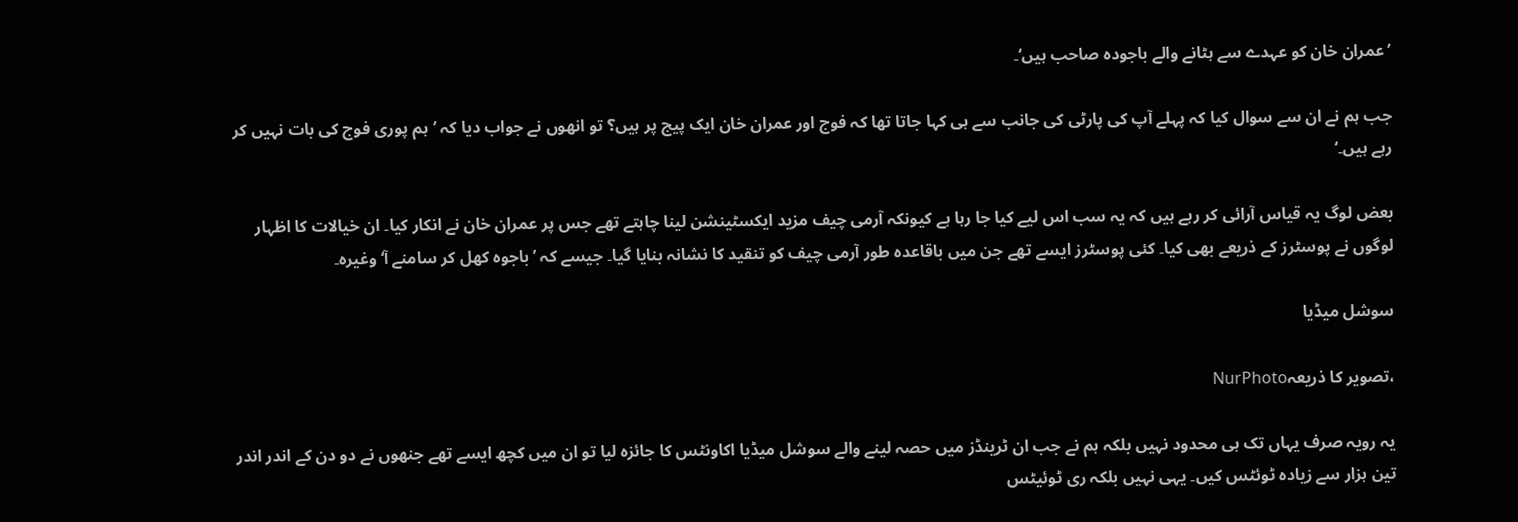’عمران خان کو عہدے سے ہٹانے والے باجودہ صاحب ہیں‘۔

جب ہم نے ان سے سوال کیا کہ پہلے آپ کی پارٹی کی جانب سے ہی کہا جاتا تھا کہ فوج اور عمران خان ایک پیج پر ہیں؟ تو انھوں نے جواب دیا کہ ’ہم پوری فوج کی بات نہیں کر رہے ہیں۔‘

بعض لوگ یہ قیاس آرائی کر رہے ہیں کہ یہ سب اس لیے کیا جا رہا ہے کیونکہ آرمی چیف مزید ایکسٹینشن لینا چاہتے تھے جس پر عمران خان نے انکار کیا۔ ان خیالات کا اظہار لوگوں نے پوسٹرز کے ذریعے بھی کیا۔ کئی پوسٹرز ایسے تھے جن میں باقاعدہ طور آرمی چیف کو تنقید کا نشانہ بنایا گیا۔ جیسے کہ ’باجوہ کھل کر سامنے آ‘ وغیرہ۔

سوشل میڈیا

،تصویر کا ذریعہNurPhoto

یہ رویہ صرف یہاں تک ہی محدود نہیں بلکہ ہم نے جب ان ٹرینڈز میں حصہ لینے والے سوشل میڈیا اکاونٹس کا جائزہ لیا تو ان میں کچھ ایسے تھے جنھوں نے دو دن کے اندر اندر تین ہزار سے زیادہ ٹوئٹس کیں۔ یہی نہیں بلکہ ری ٹوئیٹس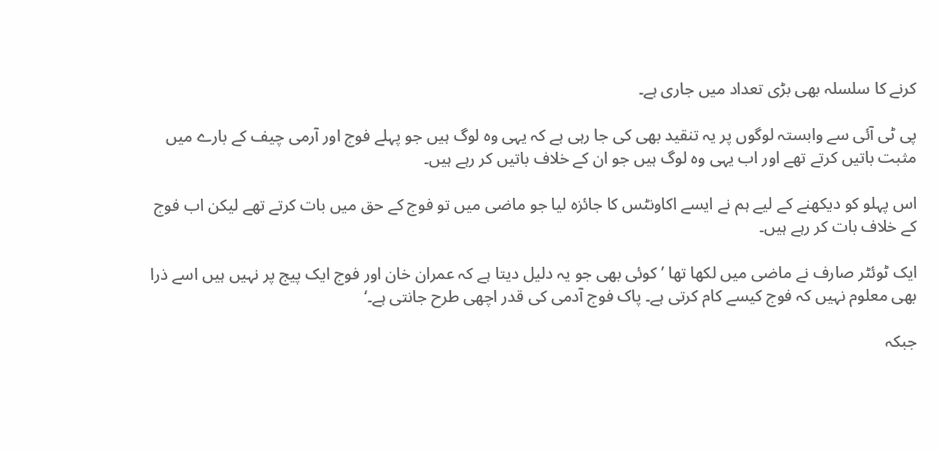کرنے کا سلسلہ بھی بڑی تعداد میں جاری ہے۔

پی ٹی آئی سے وابستہ لوگوں پر یہ تنقید بھی کی جا رہی ہے کہ یہی وہ لوگ ہیں جو پہلے فوج اور آرمی چیف کے بارے میں مثبت باتیں کرتے تھے اور اب یہی وہ لوگ ہیں جو ان کے خلاف باتیں کر رہے ہیں۔

اس پہلو کو دیکھنے کے لیے ہم نے ایسے اکاونٹس کا جائزہ لیا جو ماضی میں تو فوج کے حق میں بات کرتے تھے لیکن اب فوج کے خلاف بات کر رہے ہیں۔

ایک ٹوئٹر صارف نے ماضی میں لکھا تھا ’کوئی بھی جو یہ دلیل دیتا ہے کہ عمران خان اور فوج ایک پیج پر نہیں ہیں اسے ذرا بھی معلوم نہیں کہ فوج کیسے کام کرتی ہے۔ پاک فوج آدمی کی قدر اچھی طرح جانتی ہے۔‘

جبکہ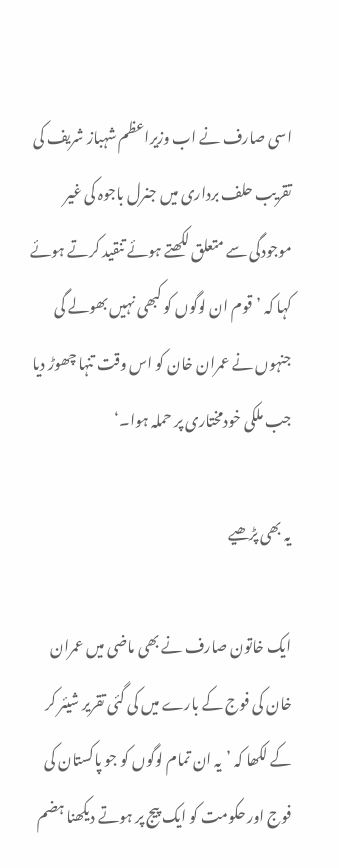اسی صارف نے اب وزیراعظم شہباز شریف کی تقریب حلف برداری میں جنرل باجوہ کی غیر موجودگی سے متعلق لکھتے ہوئے تنقید کرتے ہوئے کہا کہ ’قوم ان لوگوں کو کبھی نہیں بھولے گی جنہوں نے عمران خان کو اس وقت تنہا چھوڑ دیا جب ملکی خودمختاری پر حملہ ہوا۔‘

یہ بھی پڑھیے

ایک خاتون صارف نے بھی ماضی میں عمران خان کی فوج کے بارے میں کی گئی تقریر شیئر کر کے لکھا کہ ’یہ ان تمام لوگوں کو جو پاکستان کی فوج اور حکومت کو ایک پیج پر ہوتے دیکھنا ہضم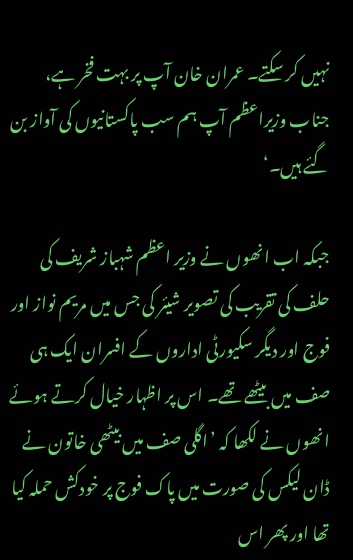نہیں کر سکتے۔ عمران خان آپ پر بہت فخر ہے، جناب وزیراعظم آپ ہم سب پاکستانیوں کی آواز بن گئے ہیں۔‘

جبکہ اب انھوں نے وزیر اعظم شہباز شریف کی حلف کی تقریب کی تصویر شیئر کی جس میں مریم نواز اور فوج اور دیگر سکیورٹی اداروں کے افسران ایک ہی صف میں بیٹھے تھے۔ اس پر اظہار خیال کرتے ہوئے انھوں نے لکھا کہ ’اگلی صف میں بیٹھی خاتون نے ڈان لیکس کی صورت میں پاک فوج پر خودکش حملہ کیا تھا اور پھر اس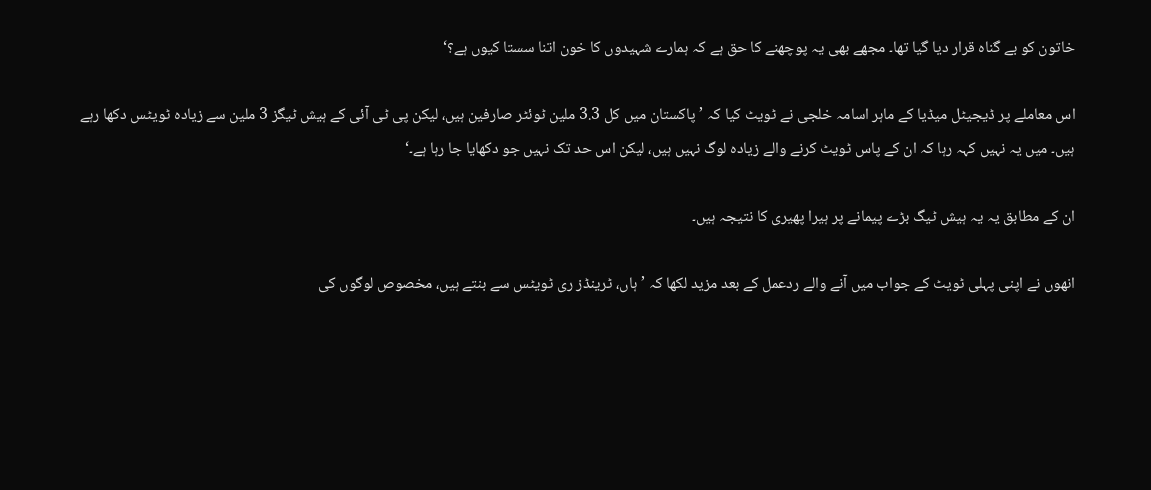خاتون کو بے گناہ قرار دیا گیا تھا۔ مجھے بھی یہ پوچھنے کا حق ہے کہ ہمارے شہیدوں کا خون اتنا سستا کیوں ہے؟‘

اس معاملے پر ڈیجیٹل میڈیا کے ماہر اسامہ خلجی نے ٹویٹ کیا کہ ’پاکستان میں کل 3.3 ملین ٹوئٹر صارفین ہیں، لیکن پی ٹی آئی کے ہیش ٹیگز 3 ملین سے زیادہ ٹویٹس دکھا رہے ہیں۔ میں یہ نہیں کہہ رہا کہ ان کے پاس ٹویٹ کرنے والے زیادہ لوگ نہیں ہیں، لیکن اس حد تک نہیں جو دکھایا جا رہا ہے۔‘

ان کے مطابق یہ یہ ہیش ٹیگ بڑے پیمانے پر ہیرا پھیری کا نتیجہ ہیں۔

انھوں نے اپنی پہلی ٹویٹ کے جواب میں آنے والے ردعمل کے بعد مزید لکھا کہ ’ہاں، ٹرینڈز ری ٹویٹس سے بنتے ہیں، مخصوص لوگوں کی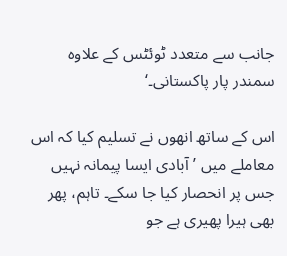جانب سے متعدد ٹوئٹس کے علاوہ سمندر پار پاکستانی۔‘

اس کے ساتھ انھوں نے تسلیم کیا کہ اس معاملے میں ’آبادی ایسا پیمانہ نہیں جس پر انحصار کیا جا سکے۔ تاہم، پھر بھی ہیرا پھیری ہے جو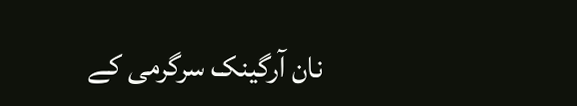نان آرگینک سرگرمی کے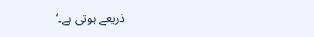ذریعے ہوتی ہے۔‘